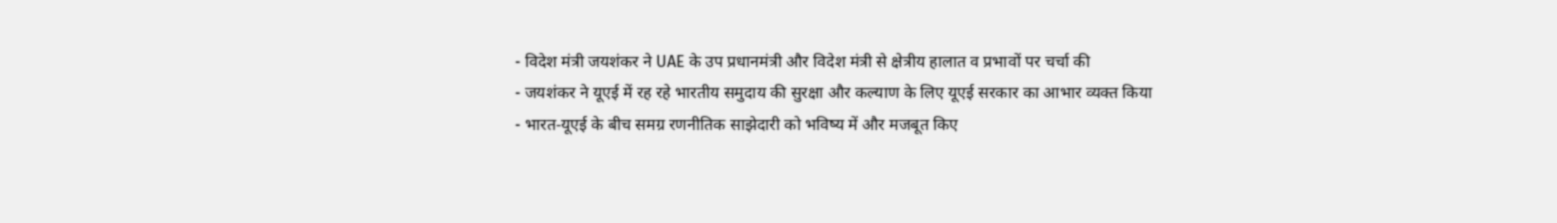- विदेश मंत्री जयशंकर ने UAE के उप प्रधानमंत्री और विदेश मंत्री से क्षेत्रीय हालात व प्रभावों पर चर्चा की
- जयशंकर ने यूएई में रह रहे भारतीय समुदाय की सुरक्षा और कल्याण के लिए यूएई सरकार का आभार व्यक्त किया
- भारत‑यूएई के बीच समग्र रणनीतिक साझेदारी को भविष्य में और मजबूत किए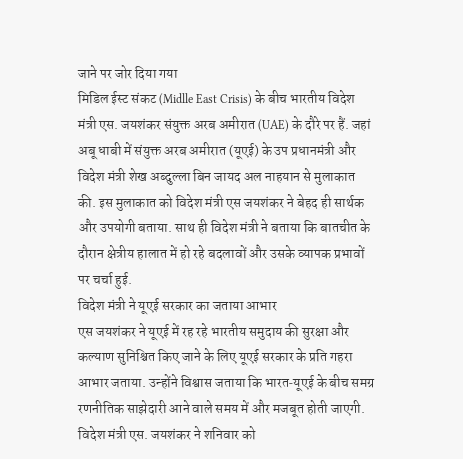जाने पर जोर दिया गया
मिडिल ईस्ट संकट (Midlle East Crisis) के बीच भारतीय विदेश मंत्री एस. जयशंकर संयुक्त अरब अमीरात (UAE) के दौरे पर हैं. जहां अबू धाबी में संयुक्त अरब अमीरात (यूएई) के उप प्रधानमंत्री और विदेश मंत्री शेख अब्दुल्ला बिन जायद अल नाहयान से मुलाकात की. इस मुलाकात को विदेश मंत्री एस जयशंकर ने बेहद ही सार्थक और उपयोगी बताया. साथ ही विदेश मंत्री ने बताया कि बातचीत के दौरान क्षेत्रीय हालात में हो रहे बदलावों और उसके व्यापक प्रभावों पर चर्चा हुई.
विदेश मंत्री ने यूएई सरकार का जताया आभार
एस जयशंकर ने यूएई में रह रहे भारतीय समुदाय की सुरक्षा और कल्याण सुनिश्चित किए जाने के लिए यूएई सरकार के प्रति गहरा आभार जताया. उन्होंने विश्वास जताया कि भारत‑यूएई के बीच समग्र रणनीतिक साझेदारी आने वाले समय में और मजबूत होती जाएगी. विदेश मंत्री एस. जयशंकर ने शनिवार को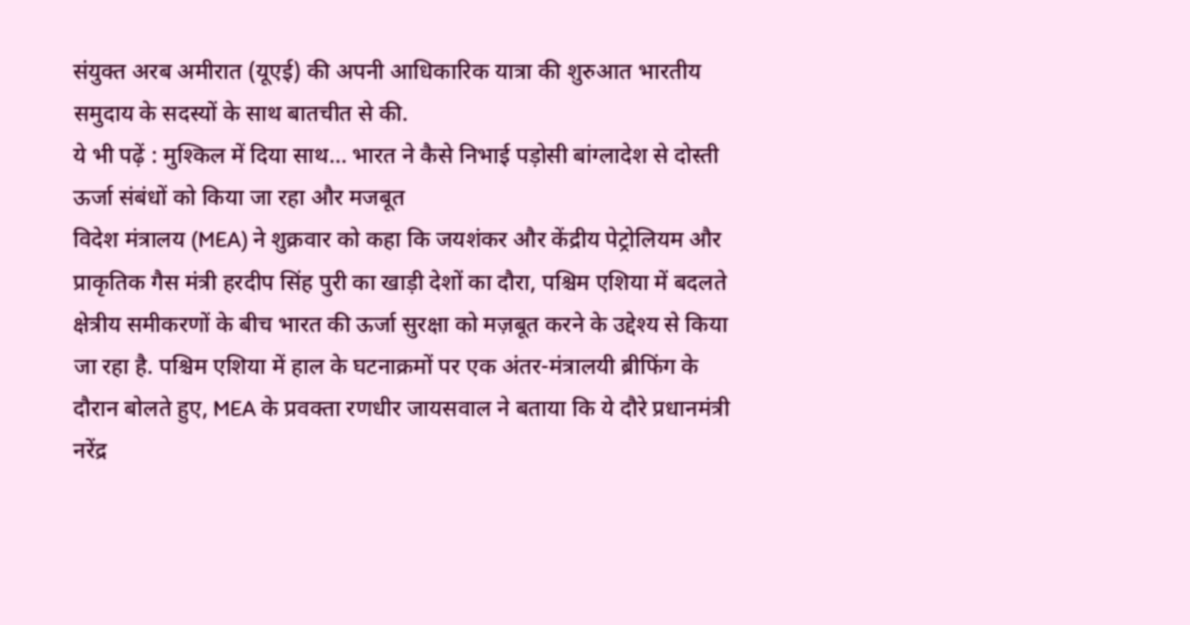संयुक्त अरब अमीरात (यूएई) की अपनी आधिकारिक यात्रा की शुरुआत भारतीय समुदाय के सदस्यों के साथ बातचीत से की.
ये भी पढ़ें : मुश्किल में दिया साथ... भारत ने कैसे निभाई पड़ोसी बांग्लादेश से दोस्ती
ऊर्जा संबंधों को किया जा रहा और मजबूत
विदेश मंत्रालय (MEA) ने शुक्रवार को कहा कि जयशंकर और केंद्रीय पेट्रोलियम और प्राकृतिक गैस मंत्री हरदीप सिंह पुरी का खाड़ी देशों का दौरा, पश्चिम एशिया में बदलते क्षेत्रीय समीकरणों के बीच भारत की ऊर्जा सुरक्षा को मज़बूत करने के उद्देश्य से किया जा रहा है. पश्चिम एशिया में हाल के घटनाक्रमों पर एक अंतर-मंत्रालयी ब्रीफिंग के दौरान बोलते हुए, MEA के प्रवक्ता रणधीर जायसवाल ने बताया कि ये दौरे प्रधानमंत्री नरेंद्र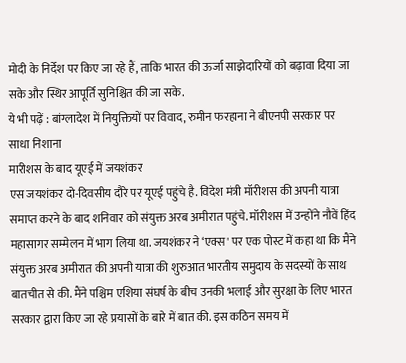मोदी के निर्देश पर किए जा रहे हैं, ताकि भारत की ऊर्जा साझेदारियों को बढ़ावा दिया जा सके और स्थिर आपूर्ति सुनिश्चित की जा सके.
ये भी पढ़ें : बांग्लादेश में नियुक्तियों पर विवाद, रुमीन फरहाना ने बीएनपी सरकार पर साधा निशाना
मारीशस के बाद यूएई में जयशंकर
एस जयशंकर दो-दिवसीय दौरे पर यूएई पहुंचे है. विदेश मंत्री मॉरीशस की अपनी यात्रा समाप्त करने के बाद शनिवार को संयुक्त अरब अमीरात पहुंचे. मॉरीशस में उन्होंने नौवें हिंद महासागर सम्मेलन में भाग लिया था. जयशंकर ने ‘एक्स' पर एक पोस्ट में कहा था कि मैंने संयुक्त अरब अमीरात की अपनी यात्रा की शुरुआत भारतीय समुदाय के सदस्यों के साथ बातचीत से की. मैंने पश्चिम एशिया संघर्ष के बीच उनकी भलाई और सुरक्षा के लिए भारत सरकार द्वारा किए जा रहे प्रयासों के बारे में बात की. इस कठिन समय में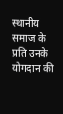स्थानीय समाज के प्रति उनके योगदान की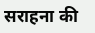सराहना की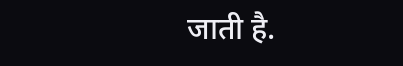जाती है.